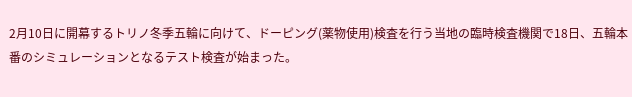2月10日に開幕するトリノ冬季五輪に向けて、ドーピング(薬物使用)検査を行う当地の臨時検査機関で18日、五輪本番のシミュレーションとなるテスト検査が始まった。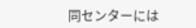同センターには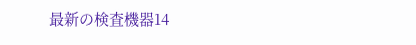最新の検査機器14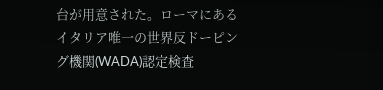台が用意された。ローマにあるイタリア唯一の世界反ドーピング機関(WADA)認定検査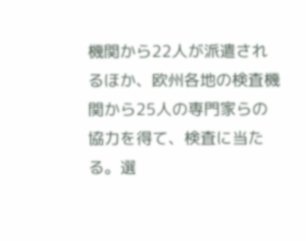機関から22人が派遣されるほか、欧州各地の検査機関から25人の専門家らの協力を得て、検査に当たる。選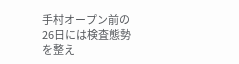手村オープン前の26日には検査態勢を整え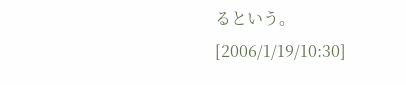るという。
[2006/1/19/10:30]